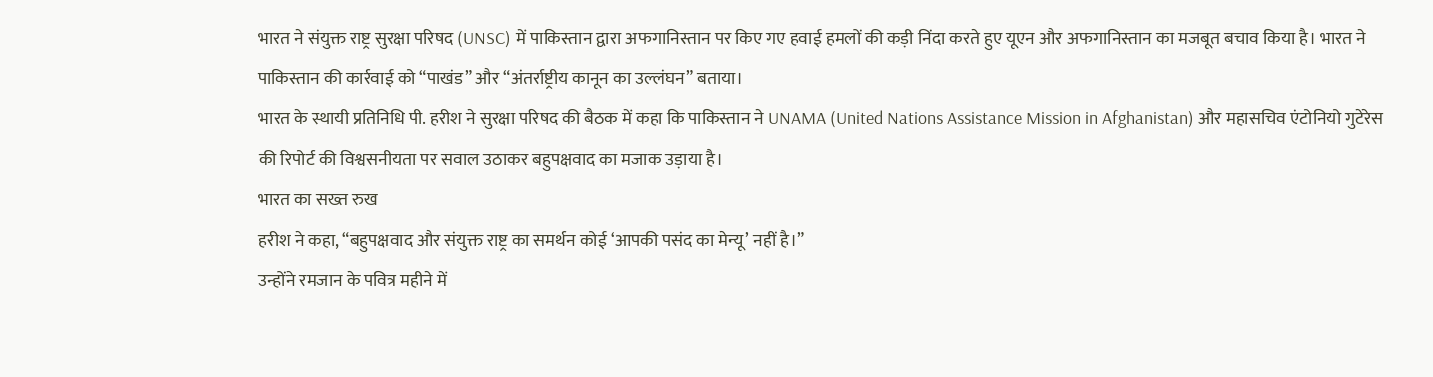भारत ने संयुक्त राष्ट्र सुरक्षा परिषद (UNSC) में पाकिस्तान द्वारा अफगानिस्तान पर किए गए हवाई हमलों की कड़ी निंदा करते हुए यूएन और अफगानिस्तान का मजबूत बचाव किया है। भारत ने पाकिस्तान की कार्रवाई को “पाखंड” और “अंतर्राष्ट्रीय कानून का उल्लंघन” बताया।
भारत के स्थायी प्रतिनिधि पी. हरीश ने सुरक्षा परिषद की बैठक में कहा कि पाकिस्तान ने UNAMA (United Nations Assistance Mission in Afghanistan) और महासचिव एंटोनियो गुटेरेस की रिपोर्ट की विश्वसनीयता पर सवाल उठाकर बहुपक्षवाद का मजाक उड़ाया है।
भारत का सख्त रुख
हरीश ने कहा, “बहुपक्षवाद और संयुक्त राष्ट्र का समर्थन कोई ‘आपकी पसंद का मेन्यू’ नहीं है।”
उन्होंने रमजान के पवित्र महीने में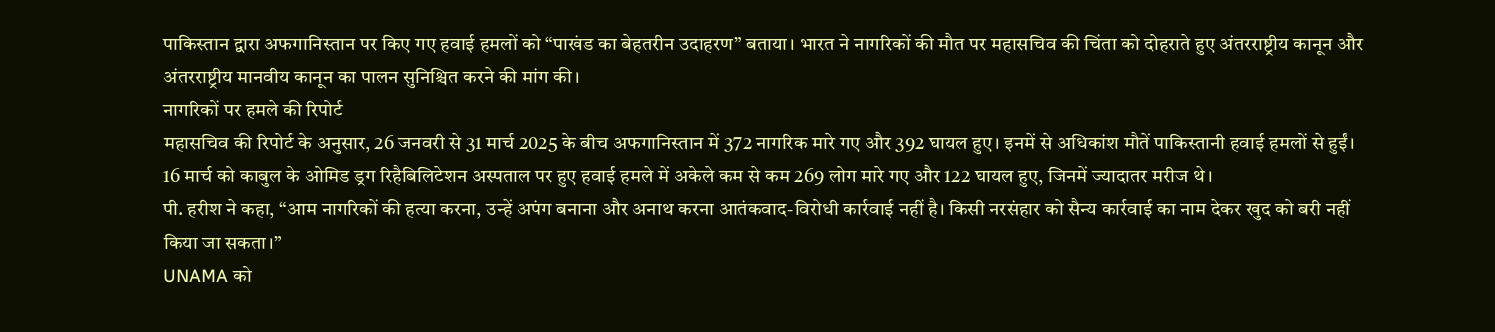पाकिस्तान द्वारा अफगानिस्तान पर किए गए हवाई हमलों को “पाखंड का बेहतरीन उदाहरण” बताया। भारत ने नागरिकों की मौत पर महासचिव की चिंता को दोहराते हुए अंतरराष्ट्रीय कानून और अंतरराष्ट्रीय मानवीय कानून का पालन सुनिश्चित करने की मांग की।
नागरिकों पर हमले की रिपोर्ट
महासचिव की रिपोर्ट के अनुसार, 26 जनवरी से 31 मार्च 2025 के बीच अफगानिस्तान में 372 नागरिक मारे गए और 392 घायल हुए। इनमें से अधिकांश मौतें पाकिस्तानी हवाई हमलों से हुईं।
16 मार्च को काबुल के ओमिड ड्रग रिहैबिलिटेशन अस्पताल पर हुए हवाई हमले में अकेले कम से कम 269 लोग मारे गए और 122 घायल हुए, जिनमें ज्यादातर मरीज थे।
पी. हरीश ने कहा, “आम नागरिकों की हत्या करना, उन्हें अपंग बनाना और अनाथ करना आतंकवाद-विरोधी कार्रवाई नहीं है। किसी नरसंहार को सैन्य कार्रवाई का नाम देकर खुद को बरी नहीं किया जा सकता।”
UNAMA को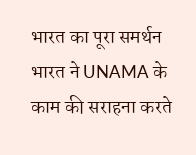भारत का पूरा समर्थन
भारत ने UNAMA के काम की सराहना करते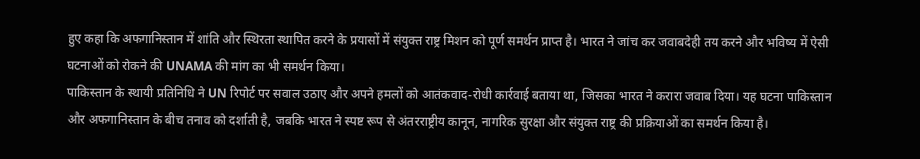हुए कहा कि अफगानिस्तान में शांति और स्थिरता स्थापित करने के प्रयासों में संयुक्त राष्ट्र मिशन को पूर्ण समर्थन प्राप्त है। भारत ने जांच कर जवाबदेही तय करने और भविष्य में ऐसी घटनाओं को रोकने की UNAMA की मांग का भी समर्थन किया।
पाकिस्तान के स्थायी प्रतिनिधि ने UN रिपोर्ट पर सवाल उठाए और अपने हमलों को आतंकवाद-रोधी कार्रवाई बताया था, जिसका भारत ने करारा जवाब दिया। यह घटना पाकिस्तान और अफगानिस्तान के बीच तनाव को दर्शाती है, जबकि भारत ने स्पष्ट रूप से अंतरराष्ट्रीय कानून, नागरिक सुरक्षा और संयुक्त राष्ट्र की प्रक्रियाओं का समर्थन किया है।